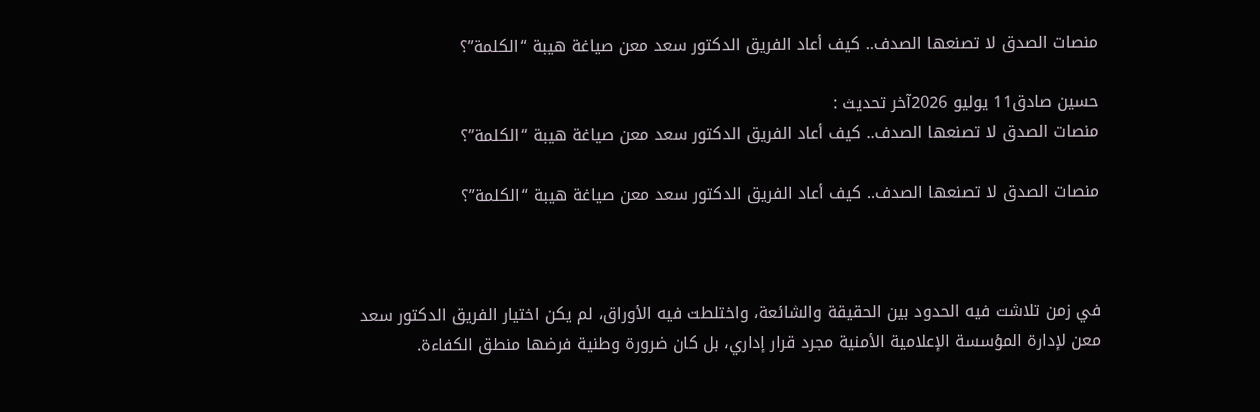منصات الصدق لا تصنعها الصدف.. كيف أعاد الفريق الدكتور سعد معن صياغة هيبة “الكلمة”؟

حسين صادق11 يوليو 2026آخر تحديث :
منصات الصدق لا تصنعها الصدف.. كيف أعاد الفريق الدكتور سعد معن صياغة هيبة “الكلمة”؟

منصات الصدق لا تصنعها الصدف.. كيف أعاد الفريق الدكتور سعد معن صياغة هيبة “الكلمة”؟



في زمن تلاشت فيه الحدود بين الحقيقة والشائعة، واختلطت فيه الأوراق، لم يكن اختيار الفريق الدكتور سعد معن لإدارة المؤسسة الإعلامية الأمنية مجرد قرار إداري، بل كان ضرورة وطنية فرضها منطق الكفاءة.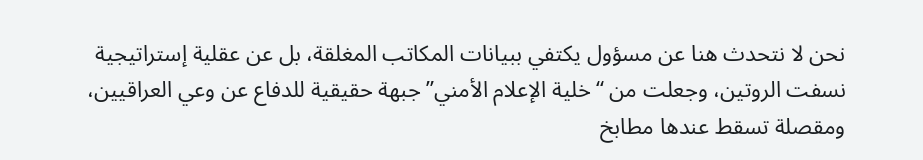نحن لا نتحدث هنا عن مسؤول يكتفي ببيانات المكاتب المغلقة، بل عن عقلية إستراتيجية نسفت الروتين، وجعلت من “خلية الإعلام الأمني” جبهة حقيقية للدفاع عن وعي العراقيين، ومقصلة تسقط عندها مطابخ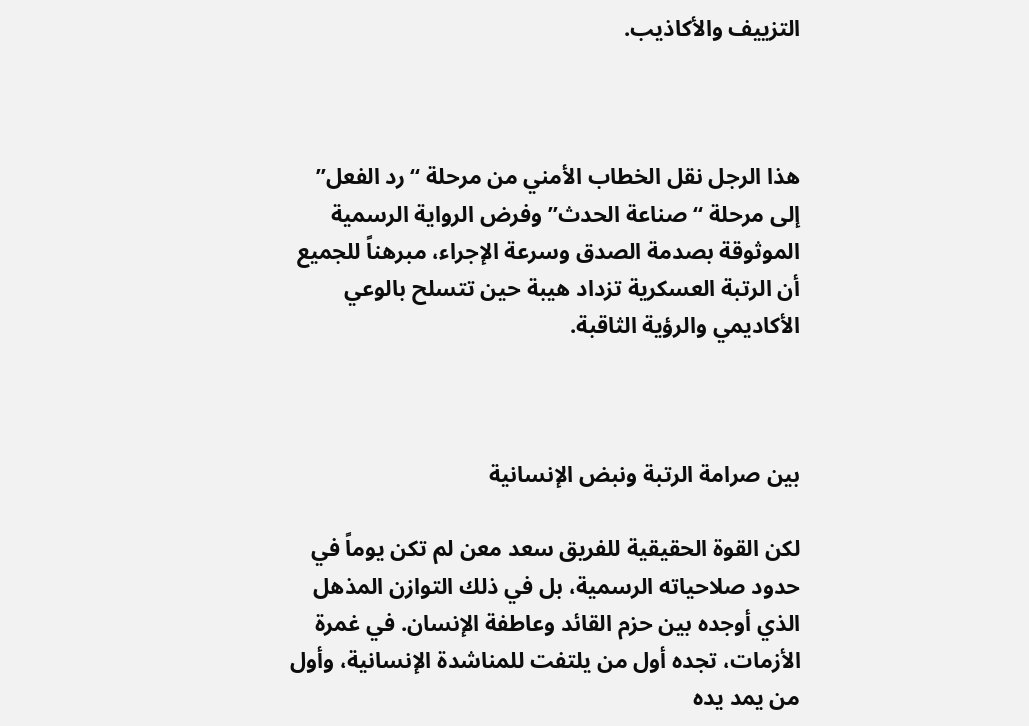التزييف والأكاذيب.



هذا الرجل نقل الخطاب الأمني من مرحلة “رد الفعل” إلى مرحلة “صناعة الحدث” وفرض الرواية الرسمية الموثوقة بصدمة الصدق وسرعة الإجراء، مبرهناً للجميع أن الرتبة العسكرية تزداد هيبة حين تتسلح بالوعي الأكاديمي والرؤية الثاقبة.



بين صرامة الرتبة ونبض الإنسانية

لكن القوة الحقيقية للفريق سعد معن لم تكن يوماً في حدود صلاحياته الرسمية، بل في ذلك التوازن المذهل الذي أوجده بين حزم القائد وعاطفة الإنسان. في غمرة الأزمات، تجده أول من يلتفت للمناشدة الإنسانية، وأول من يمد يده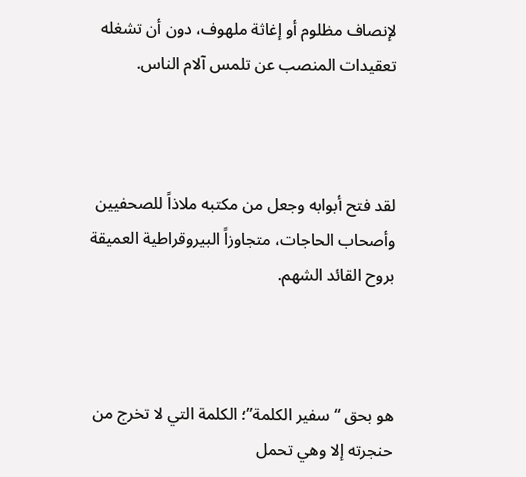لإنصاف مظلوم أو إغاثة ملهوف، دون أن تشغله تعقيدات المنصب عن تلمس آلام الناس.



لقد فتح أبوابه وجعل من مكتبه ملاذاً للصحفيين وأصحاب الحاجات، متجاوزاً البيروقراطية العميقة بروح القائد الشهم.



هو بحق “سفير الكلمة”؛ الكلمة التي لا تخرج من حنجرته إلا وهي تحمل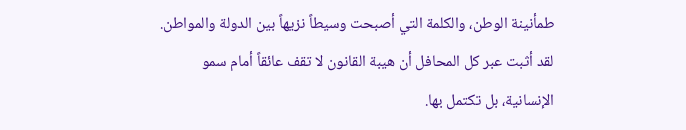طمأنينة الوطن، والكلمة التي أصبحت وسيطاً نزيهاً بين الدولة والمواطن. لقد أثبت عبر كل المحافل أن هيبة القانون لا تقف عائقاً أمام سمو الإنسانية، بل تكتمل بها.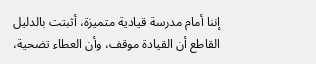إننا أمام مدرسة قيادية متميزة، أثبتت بالدليل القاطع أن القيادة موقف، وأن العطاء تضحية،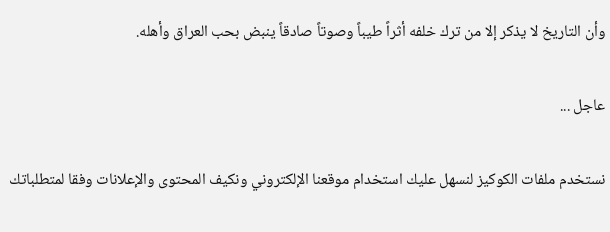وأن التاريخ لا يذكر إلا من ترك خلفه أثراً طيباً وصوتاً صادقاً ينبض بحب العراق وأهله.

عاجل ...

نستخدم ملفات الكوكيز لنسهل عليك استخدام موقعنا الإلكتروني ونكيف المحتوى والإعلانات وفقا لمتطلباتك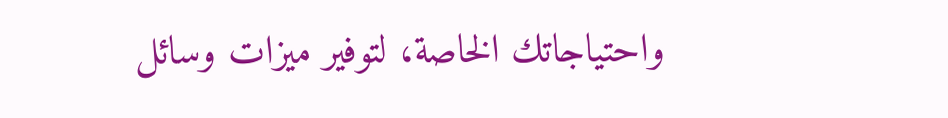واحتياجاتك الخاصة، لتوفير ميزات وسائل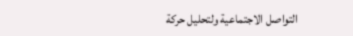التواصل الاجتماعية ولتحليل حركة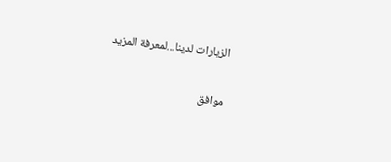الزيارات لدينا...لمعرفة المزيد

موافق